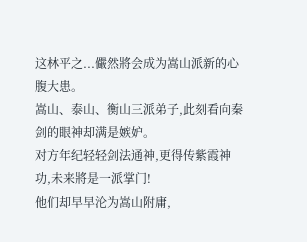这林平之...儼然將会成为嵩山派新的心腹大患。
嵩山、泰山、衡山三派弟子,此刻看向秦剑的眼神却满是嫉妒。
对方年纪轻轻剑法通神,更得传紫霞神功,未来將是一派掌门!
他们却早早沦为嵩山附庸,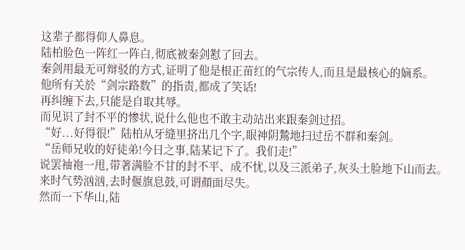这辈子都得仰人鼻息。
陆柏脸色一阵红一阵白,彻底被秦剑懟了回去。
秦剑用最无可辩驳的方式,证明了他是根正苗红的气宗传人,而且是最核心的嫡系。
他所有关於“剑宗路数”的指责,都成了笑话!
再纠缠下去,只能是自取其辱。
而见识了封不平的惨状,说什么他也不敢主动站出来跟秦剑过招。
“好...好得很!”陆柏从牙缝里挤出几个字,眼神阴鷙地扫过岳不群和秦剑。
“岳师兄收的好徒弟!今日之事,陆某记下了。我们走!”
说罢袖袍一甩,带著满脸不甘的封不平、成不忧,以及三派弟子,灰头土脸地下山而去。
来时气势汹汹,去时偃旗息鼓,可谓顏面尽失。
然而一下华山,陆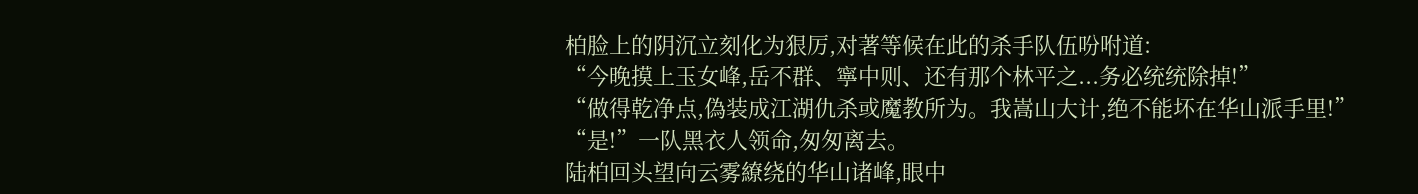柏脸上的阴沉立刻化为狠厉,对著等候在此的杀手队伍吩咐道:
“今晚摸上玉女峰,岳不群、寧中则、还有那个林平之...务必统统除掉!”
“做得乾净点,偽装成江湖仇杀或魔教所为。我嵩山大计,绝不能坏在华山派手里!”
“是!”一队黑衣人领命,匆匆离去。
陆柏回头望向云雾繚绕的华山诸峰,眼中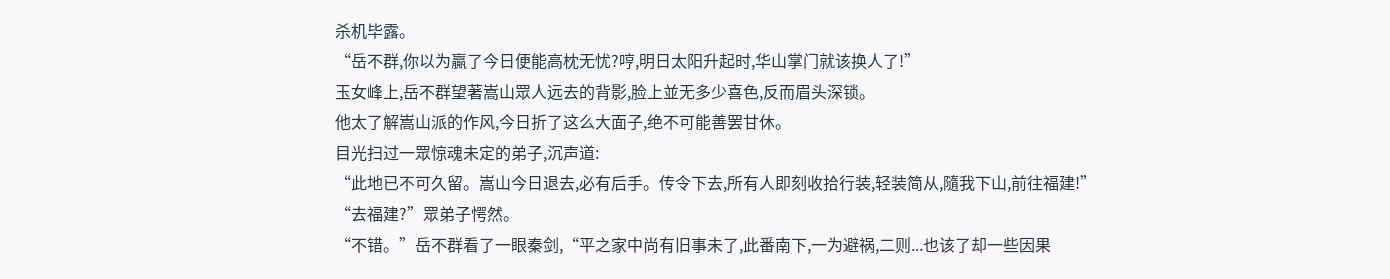杀机毕露。
“岳不群,你以为贏了今日便能高枕无忧?哼,明日太阳升起时,华山掌门就该换人了!”
玉女峰上,岳不群望著嵩山眾人远去的背影,脸上並无多少喜色,反而眉头深锁。
他太了解嵩山派的作风,今日折了这么大面子,绝不可能善罢甘休。
目光扫过一眾惊魂未定的弟子,沉声道:
“此地已不可久留。嵩山今日退去,必有后手。传令下去,所有人即刻收拾行装,轻装简从,隨我下山,前往福建!”
“去福建?”眾弟子愕然。
“不错。”岳不群看了一眼秦剑,“平之家中尚有旧事未了,此番南下,一为避祸,二则...也该了却一些因果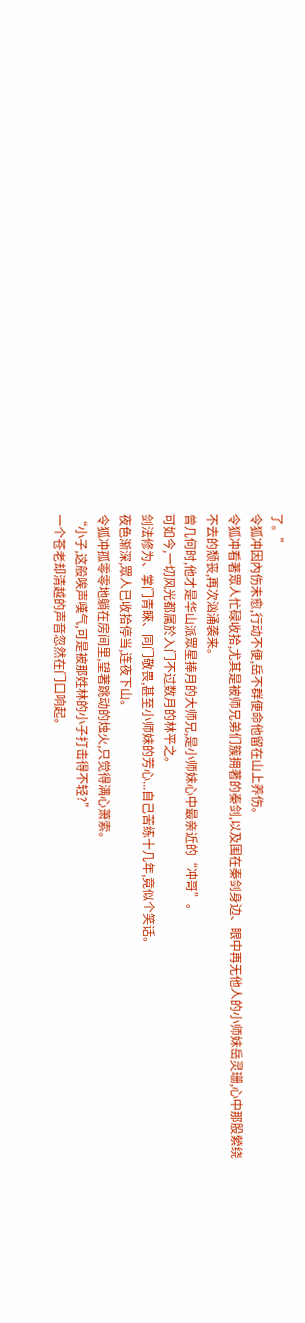了。”
令狐冲因內伤未愈,行动不便,岳不群便命他留在山上养伤。
令狐冲看著眾人忙碌收拾,尤其是被师兄弟们簇拥著的秦剑,以及围在秦剑身边、眼中再无他人的小师妹岳灵珊,心中那股縈绕不去的颓丧,再次汹涌袭来。
曾几何时,他才是华山派眾星捧月的大师兄,是小师妹心中最亲近的“冲哥”。
可如今,一切风光都属於入门不过数月的林平之。
剑法修为、掌门青睞、同门敬畏,甚至小师妹的芳心...自己苦练十几年,竟似个笑话。
夜色渐深,眾人已收拾停当,连夜下山。
令狐冲孤零零地躺在房间里,望著跳动的烛火,只觉得满心萧索。
“小子,这般唉声嘆气,可是被那姓林的小子打击得不轻?”
一个苍老却清越的声音忽然在门口响起。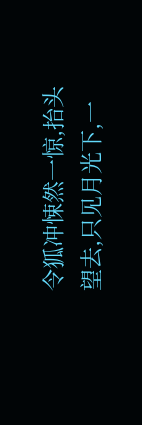令狐冲悚然一惊,抬头望去,只见月光下,一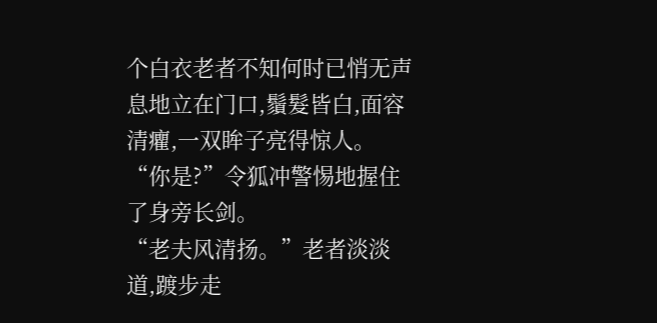个白衣老者不知何时已悄无声息地立在门口,鬚髮皆白,面容清癯,一双眸子亮得惊人。
“你是?”令狐冲警惕地握住了身旁长剑。
“老夫风清扬。”老者淡淡道,踱步走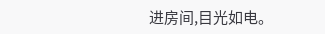进房间,目光如电。